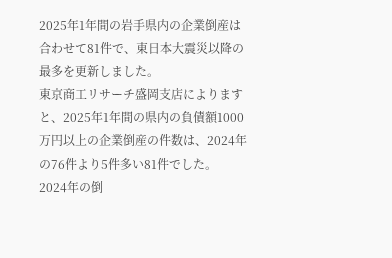2025年1年間の岩手県内の企業倒産は合わせて81件で、東日本大震災以降の最多を更新しました。
東京商工リサーチ盛岡支店によりますと、2025年1年間の県内の負債額1000万円以上の企業倒産の件数は、2024年の76件より5件多い81件でした。
2024年の倒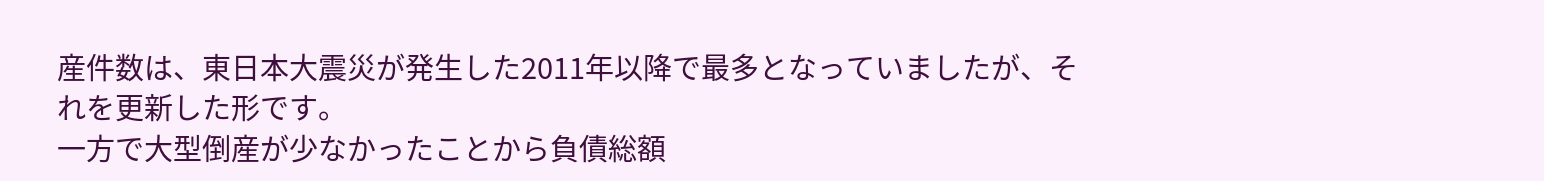産件数は、東日本大震災が発生した2011年以降で最多となっていましたが、それを更新した形です。
一方で大型倒産が少なかったことから負債総額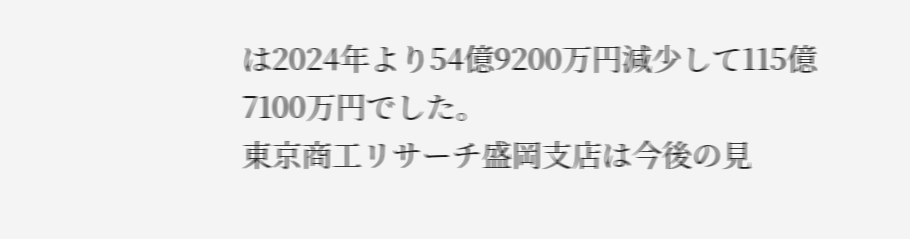は2024年より54億9200万円減少して115億7100万円でした。
東京商工リサーチ盛岡支店は今後の見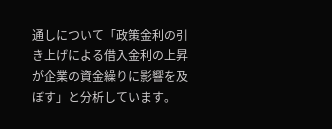通しについて「政策金利の引き上げによる借入金利の上昇が企業の資金繰りに影響を及ぼす」と分析しています。